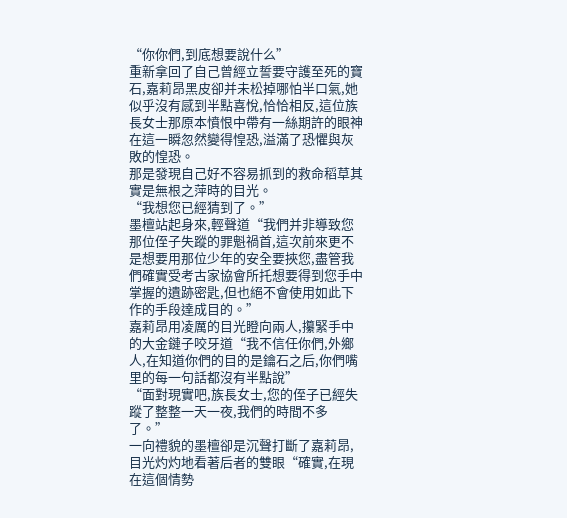“你你們,到底想要說什么”
重新拿回了自己曾經立誓要守護至死的寶石,嘉莉昂黑皮卻并未松掉哪怕半口氣,她似乎沒有感到半點喜悅,恰恰相反,這位族長女士那原本憤恨中帶有一絲期許的眼神在這一瞬忽然變得惶恐,溢滿了恐懼與灰敗的惶恐。
那是發現自己好不容易抓到的救命稻草其實是無根之萍時的目光。
“我想您已經猜到了。”
墨檀站起身來,輕聲道“我們并非導致您那位侄子失蹤的罪魁禍首,這次前來更不是想要用那位少年的安全要挾您,盡管我們確實受考古家協會所托想要得到您手中掌握的遺跡密匙,但也絕不會使用如此下作的手段達成目的。”
嘉莉昂用凌厲的目光瞪向兩人,攥緊手中的大金鏈子咬牙道“我不信任你們,外鄉人,在知道你們的目的是鑰石之后,你們嘴里的每一句話都沒有半點說”
“面對現實吧,族長女士,您的侄子已經失蹤了整整一天一夜,我們的時間不多了。”
一向禮貌的墨檀卻是沉聲打斷了嘉莉昂,目光灼灼地看著后者的雙眼“確實,在現在這個情勢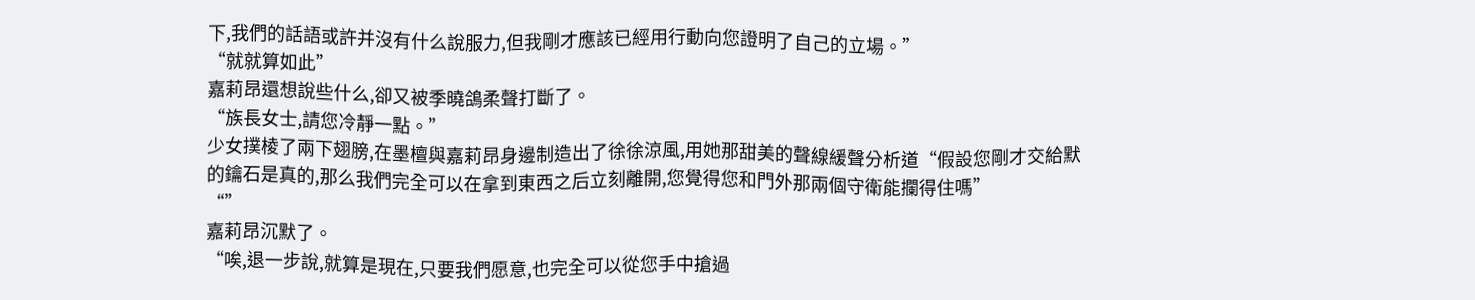下,我們的話語或許并沒有什么說服力,但我剛才應該已經用行動向您證明了自己的立場。”
“就就算如此”
嘉莉昂還想說些什么,卻又被季曉鴿柔聲打斷了。
“族長女士,請您冷靜一點。”
少女撲棱了兩下翅膀,在墨檀與嘉莉昂身邊制造出了徐徐涼風,用她那甜美的聲線緩聲分析道“假設您剛才交給默的鑰石是真的,那么我們完全可以在拿到東西之后立刻離開,您覺得您和門外那兩個守衛能攔得住嗎”
“”
嘉莉昂沉默了。
“唉,退一步說,就算是現在,只要我們愿意,也完全可以從您手中搶過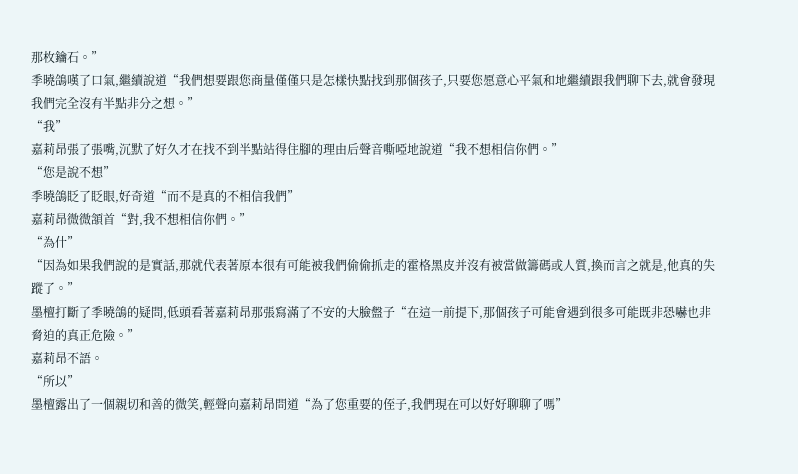那枚鑰石。”
季曉鴿嘆了口氣,繼續說道“我們想要跟您商量僅僅只是怎樣快點找到那個孩子,只要您愿意心平氣和地繼續跟我們聊下去,就會發現我們完全沒有半點非分之想。”
“我”
嘉莉昂張了張嘴,沉默了好久才在找不到半點站得住腳的理由后聲音嘶啞地說道“我不想相信你們。”
“您是說不想”
季曉鴿眨了眨眼,好奇道“而不是真的不相信我們”
嘉莉昂微微頷首“對,我不想相信你們。”
“為什”
“因為如果我們說的是實話,那就代表著原本很有可能被我們偷偷抓走的霍格黑皮并沒有被當做籌碼或人質,換而言之就是,他真的失蹤了。”
墨檀打斷了季曉鴿的疑問,低頭看著嘉莉昂那張寫滿了不安的大臉盤子“在這一前提下,那個孩子可能會遇到很多可能既非恐嚇也非脅迫的真正危險。”
嘉莉昂不語。
“所以”
墨檀露出了一個親切和善的微笑,輕聲向嘉莉昂問道“為了您重要的侄子,我們現在可以好好聊聊了嗎”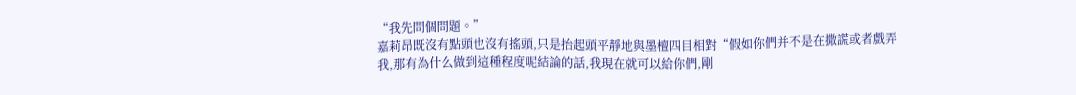“我先問個問題。”
嘉莉昂既沒有點頭也沒有搖頭,只是抬起頭平靜地與墨檀四目相對“假如你們并不是在撒謊或者戲弄我,那有為什么做到這種程度呢結論的話,我現在就可以給你們,剛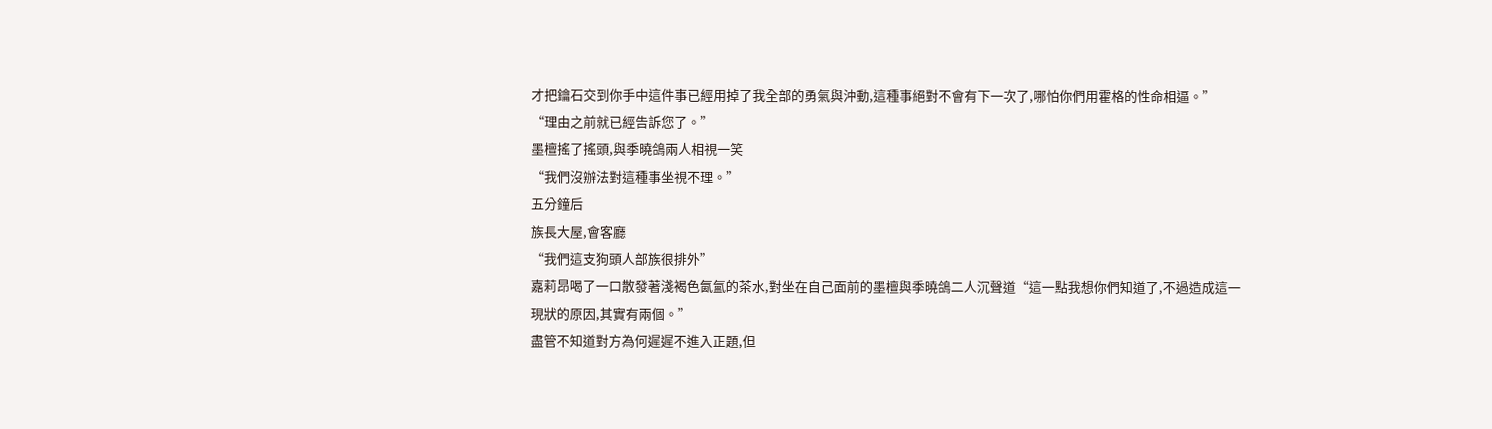才把鑰石交到你手中這件事已經用掉了我全部的勇氣與沖動,這種事絕對不會有下一次了,哪怕你們用霍格的性命相逼。”
“理由之前就已經告訴您了。”
墨檀搖了搖頭,與季曉鴿兩人相視一笑
“我們沒辦法對這種事坐視不理。”
五分鐘后
族長大屋,會客廳
“我們這支狗頭人部族很排外”
嘉莉昂喝了一口散發著淺褐色氤氳的茶水,對坐在自己面前的墨檀與季曉鴿二人沉聲道“這一點我想你們知道了,不過造成這一現狀的原因,其實有兩個。”
盡管不知道對方為何遲遲不進入正題,但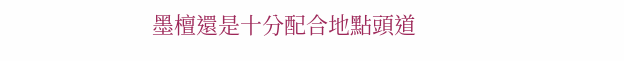墨檀還是十分配合地點頭道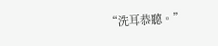“洗耳恭聽。”